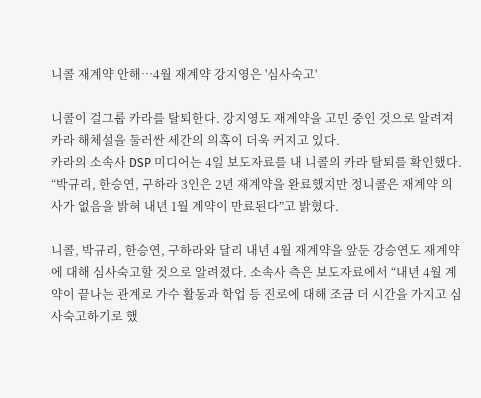니콜 재계약 안해…4월 재계약 강지영은 '심사숙고'

니콜이 걸그룹 카라를 탈퇴한다. 강지영도 재계약을 고민 중인 것으로 알려져 카라 해체설을 둘러싼 세간의 의혹이 더욱 커지고 있다.
카라의 소속사 DSP 미디어는 4일 보도자료를 내 니콜의 카라 탈퇴를 확인했다. “박규리, 한승연, 구하라 3인은 2년 재계약을 완료했지만 정니콜은 재계약 의사가 없음을 밝혀 내년 1월 계약이 만료된다”고 밝혔다.

니콜, 박규리, 한승연, 구하라와 달리 내년 4월 재계약을 앞둔 강승연도 재계약에 대해 심사숙고할 것으로 알려졌다. 소속사 측은 보도자료에서 “내년 4월 계약이 끝나는 관계로 가수 활동과 학업 등 진로에 대해 조금 더 시간을 가지고 심사숙고하기로 했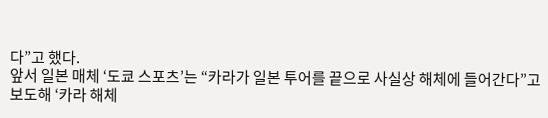다”고 했다.
앞서 일본 매체 ‘도쿄 스포츠’는 “카라가 일본 투어를 끝으로 사실상 해체에 들어간다”고 보도해 ‘카라 해체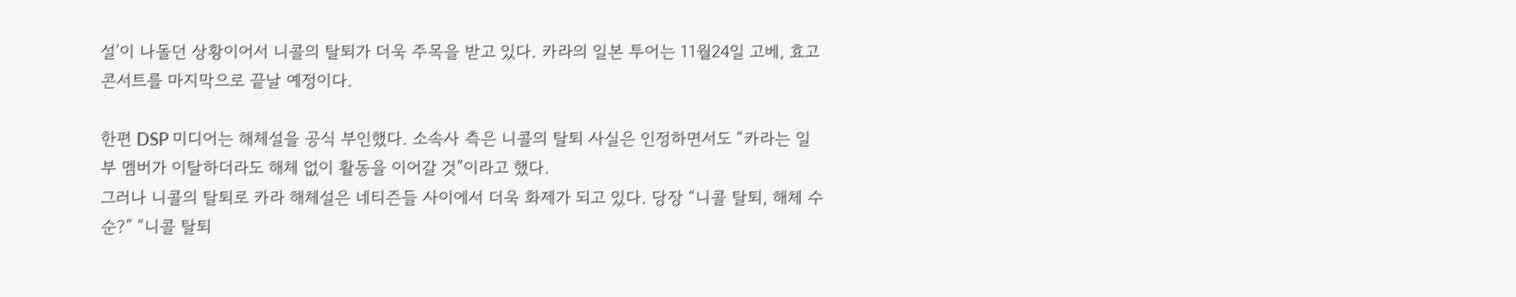설’이 나돌던 상황이어서 니콜의 탈퇴가 더욱 주목을 받고 있다. 카라의 일본 투어는 11월24일 고베, 효고 콘서트를 마지막으로 끝날 예정이다.

한편 DSP 미디어는 해체설을 공식 부인했다. 소속사 측은 니콜의 탈퇴 사실은 인정하면서도 “카라는 일부 멤버가 이탈하더라도 해체 없이 활동을 이어갈 것”이라고 했다.
그러나 니콜의 탈퇴로 카라 해체설은 네티즌들 사이에서 더욱 화제가 되고 있다. 당장 “니콜 탈퇴, 해체 수순?” “니콜 탈퇴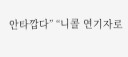안타깝다” “니콜 연기자로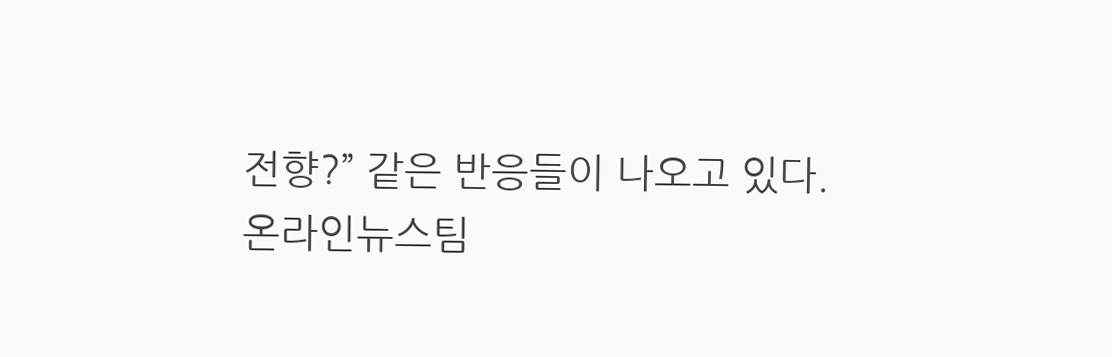전향?” 같은 반응들이 나오고 있다.
온라인뉴스팀